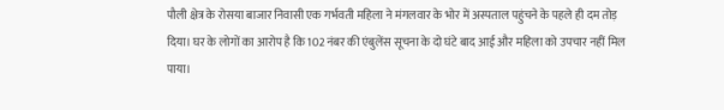पौली क्षेत्र के रोसया बाजार निवासी एक गर्भवती महिला ने मंगलवार के भोर में अस्पताल पहुंचने के पहले ही दम तोड़ दिया। घर के लोगों का आरोप है कि 102 नंबर की एंबुलेंस सूचना के दो घंटे बाद आई और महिला को उपचार नहीं मिल पाया।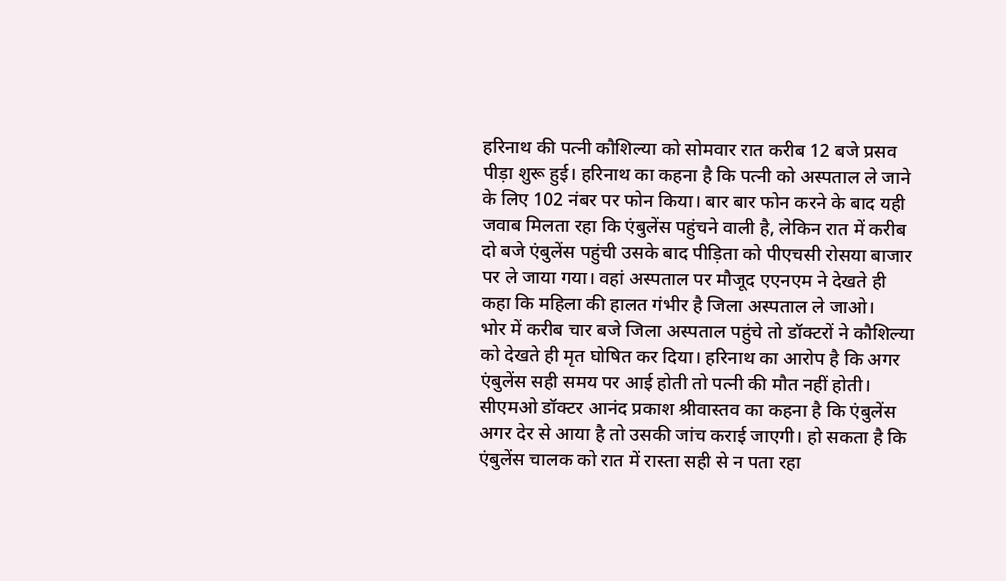हरिनाथ की पत्नी कौशिल्या को सोमवार रात करीब 12 बजे प्रसव पीड़ा शुरू हुई। हरिनाथ का कहना है कि पत्नी को अस्पताल ले जाने के लिए 102 नंबर पर फोन किया। बार बार फोन करने के बाद यही जवाब मिलता रहा कि एंबुलेंस पहुंचने वाली है, लेकिन रात में करीब दो बजे एंबुलेंस पहुंची उसके बाद पीड़िता को पीएचसी रोसया बाजार पर ले जाया गया। वहां अस्पताल पर मौजूद एएनएम ने देखते ही कहा कि महिला की हालत गंभीर है जिला अस्पताल ले जाओ।
भोर में करीब चार बजे जिला अस्पताल पहुंचे तो डॉक्टरों ने कौशिल्या को देखते ही मृत घोषित कर दिया। हरिनाथ का आरोप है कि अगर एंबुलेंस सही समय पर आई होती तो पत्नी की मौत नहीं होती। सीएमओ डॉक्टर आनंद प्रकाश श्रीवास्तव का कहना है कि एंबुलेंस अगर देर से आया है तो उसकी जांच कराई जाएगी। हो सकता है कि एंबुलेंस चालक को रात में रास्ता सही से न पता रहा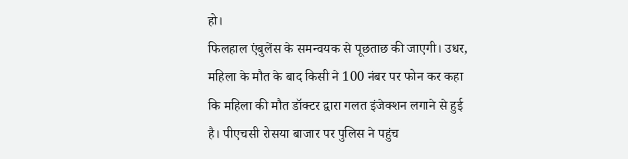हो।
फिलहाल एंबुलेंस के समन्वयक से पूछताछ की जाएगी। उधर, महिला के मौत के बाद किसी ने 100 नंबर पर फोन कर कहा कि महिला की मौत डॉक्टर द्वारा गलत इंजेक्शन लगाने से हुई है। पीएचसी रोसया बाजार पर पुलिस ने पहुंच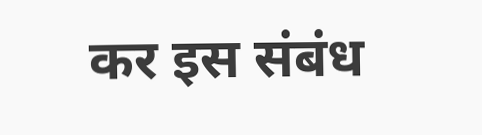कर इस संबंध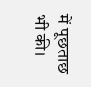में पूछताछ भी की।